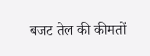बजट तेल की कीमतों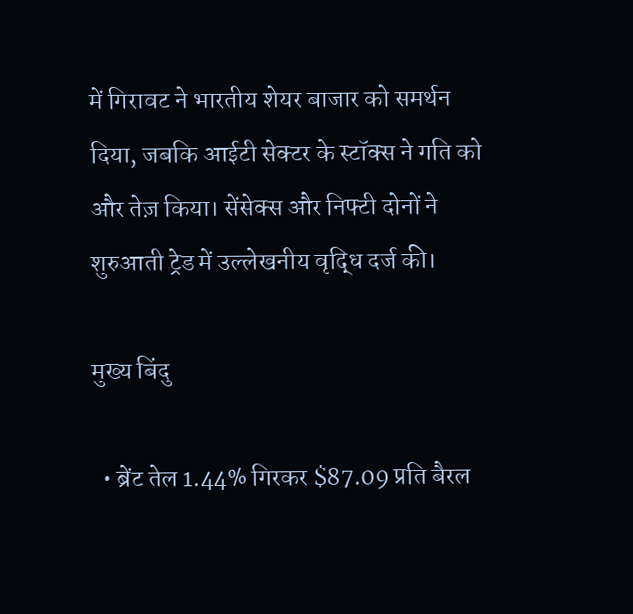में गिरावट ने भारतीय शेयर बाजार को समर्थन दिया, जबकि आईटी सेक्टर के स्टॉक्स ने गति को और तेज़ किया। सेंसेक्स और निफ्टी दोनों ने शुरुआती ट्रेड में उल्लेखनीय वृद्धि दर्ज की।

मुख्य बिंदु

  • ब्रेंट तेल 1.44% गिरकर $87.09 प्रति बैरल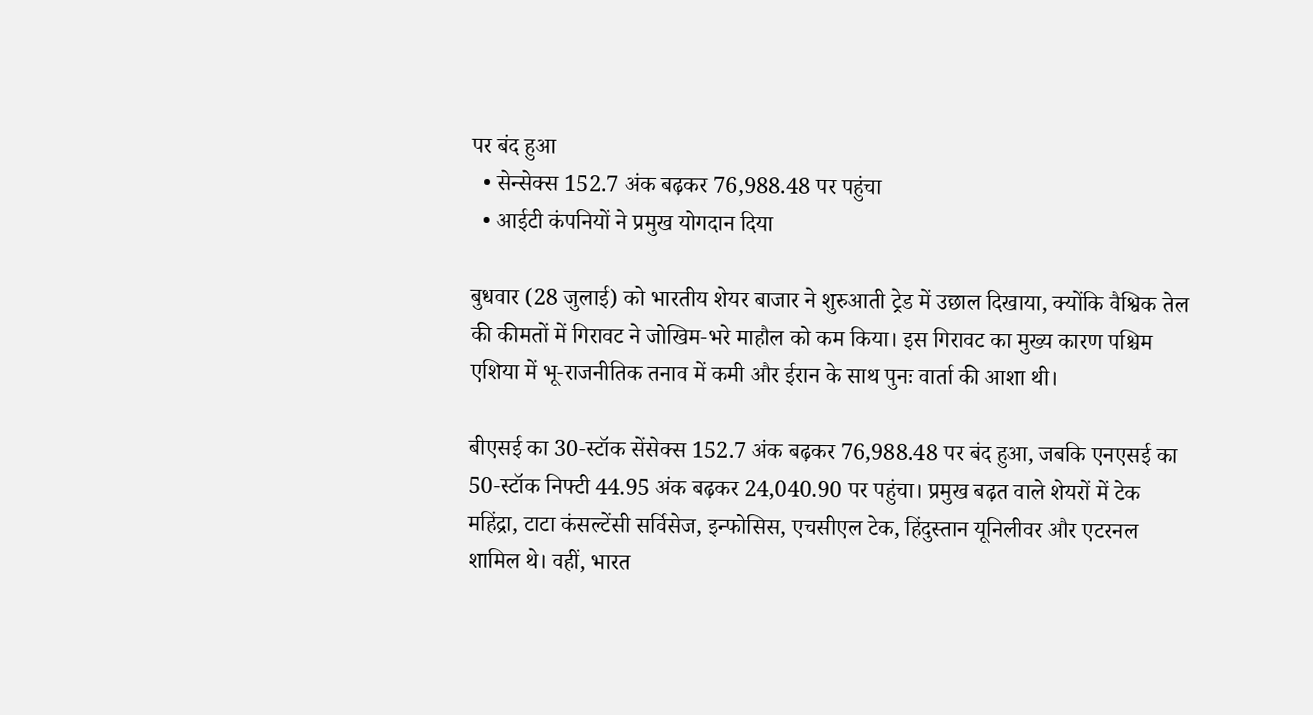पर बंद हुआ
  • सेन्सेक्स 152.7 अंक बढ़कर 76,988.48 पर पहुंचा
  • आईटी कंपनियों ने प्रमुख योगदान दिया

बुधवार (28 जुलाई) को भारतीय शेयर बाजार ने शुरुआती ट्रेड में उछाल दिखाया, क्योंकि वैश्विक तेल की कीमतों में गिरावट ने जोखिम‑भरे माहौल को कम किया। इस गिरावट का मुख्य कारण पश्चिम एशिया में भू‑राजनीतिक तनाव में कमी और ईरान के साथ पुनः वार्ता की आशा थी।

बीएसई का 30‑स्टॉक सेंसेक्स 152.7 अंक बढ़कर 76,988.48 पर बंद हुआ, जबकि एनएसई का 50‑स्टॉक निफ्टी 44.95 अंक बढ़कर 24,040.90 पर पहुंचा। प्रमुख बढ़त वाले शेयरों में टेक महिंद्रा, टाटा कंसल्टेंसी सर्विसेज, इन्फोसिस, एचसीएल टेक, हिंदुस्तान यूनिलीवर और एटरनल शामिल थे। वहीं, भारत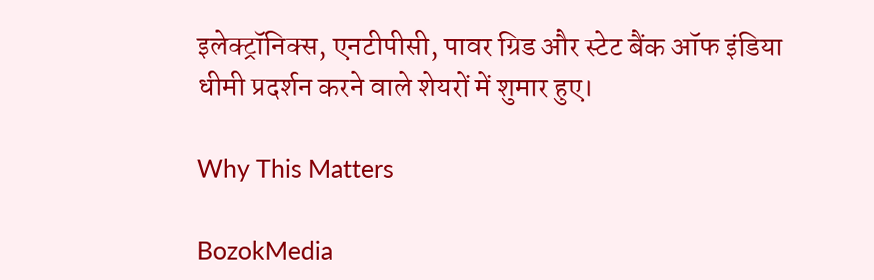इलेक्ट्रॉनिक्स, एनटीपीसी, पावर ग्रिड और स्टेट बैंक ऑफ इंडिया धीमी प्रदर्शन करने वाले शेयरों में शुमार हुए।

Why This Matters

BozokMedia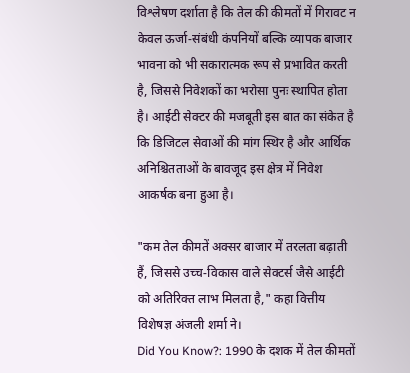विश्लेषण दर्शाता है कि तेल की कीमतों में गिरावट न केवल ऊर्जा‑संबंधी कंपनियों बल्कि व्यापक बाजार भावना को भी सकारात्मक रूप से प्रभावित करती है, जिससे निवेशकों का भरोसा पुनः स्थापित होता है। आईटी सेक्टर की मजबूती इस बात का संकेत है कि डिजिटल सेवाओं की मांग स्थिर है और आर्थिक अनिश्चितताओं के बावजूद इस क्षेत्र में निवेश आकर्षक बना हुआ है।

"कम तेल कीमतें अक्सर बाजार में तरलता बढ़ाती हैं, जिससे उच्च‑विकास वाले सेक्टर्स जैसे आईटी को अतिरिक्त लाभ मिलता है," कहा वित्तीय विशेषज्ञ अंजली शर्मा ने।
Did You Know?: 1990 के दशक में तेल कीमतों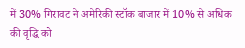में 30% गिरावट ने अमेरिकी स्टॉक बाजार में 10% से अधिक की वृद्धि को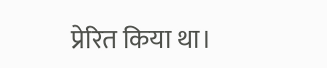प्रेरित किया था।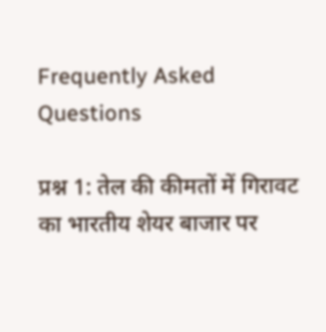Frequently Asked Questions

प्रश्न 1: तेल की कीमतों में गिरावट का भारतीय शेयर बाजार पर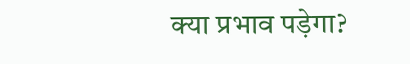क्या प्रभाव पड़ेगा?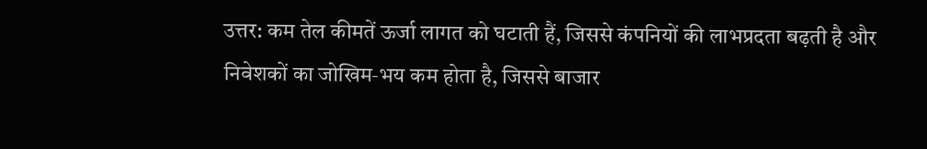उत्तर: कम तेल कीमतें ऊर्जा लागत को घटाती हैं, जिससे कंपनियों की लाभप्रदता बढ़ती है और निवेशकों का जोखिम‑भय कम होता है, जिससे बाजार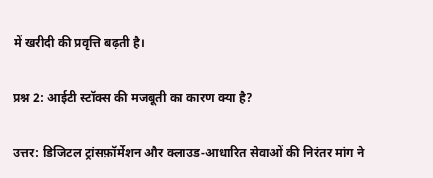में खरीदी की प्रवृत्ति बढ़ती है।

प्रश्न 2: आईटी स्टॉक्स की मजबूती का कारण क्या है?

उत्तर: डिजिटल ट्रांसफ़ॉर्मेशन और क्लाउड‑आधारित सेवाओं की निरंतर मांग ने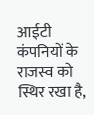आईटी कंपनियों के राजस्व को स्थिर रखा है,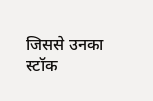जिससे उनका स्टॉक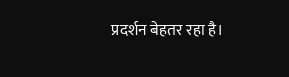प्रदर्शन बेहतर रहा है।